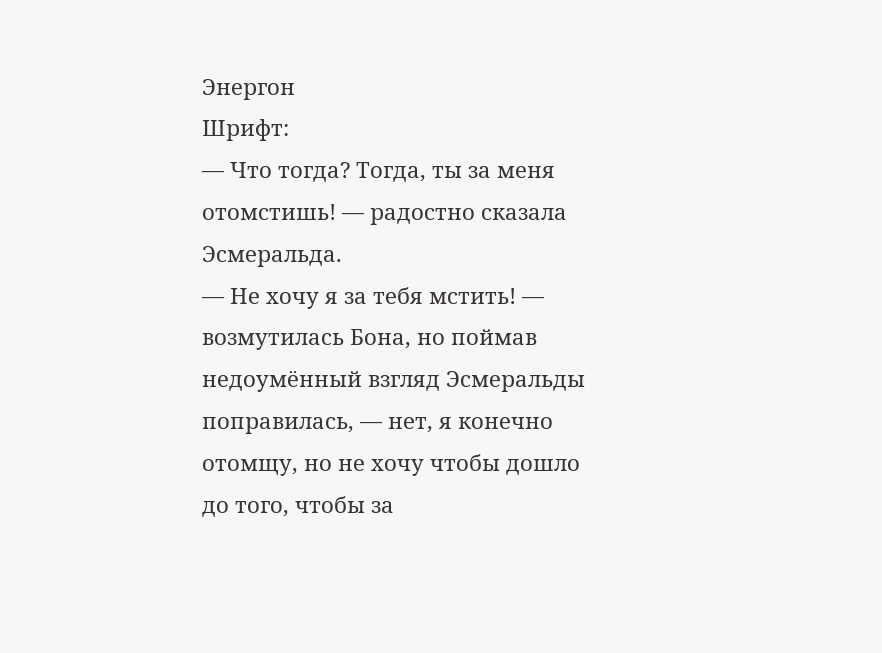Энергон
Шрифт:
— Что тогда? Тогда, ты за меня отомстишь! — радостно сказала Эсмеральда.
— Не хочу я за тебя мстить! — возмутилась Бона, но поймав недоумённый взгляд Эсмеральды поправилась, — нет, я конечно отомщу, но не хочу чтобы дошло до того, чтобы за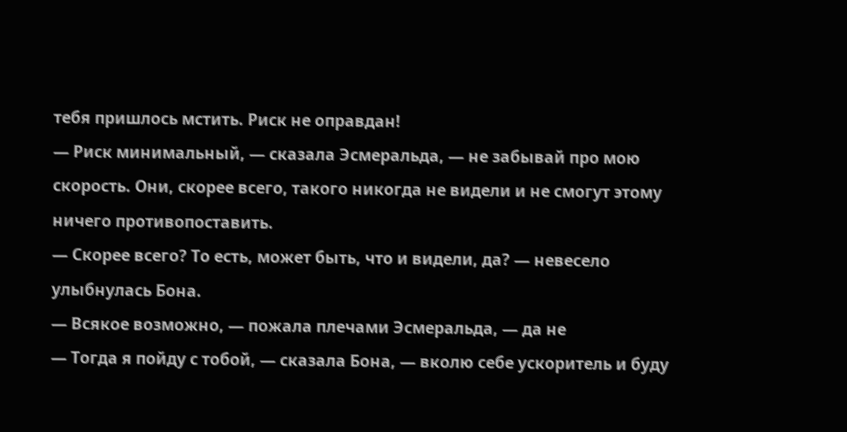тебя пришлось мстить. Риск не оправдан!
— Риск минимальный, — сказала Эсмеральда, — не забывай про мою скорость. Они, скорее всего, такого никогда не видели и не смогут этому ничего противопоставить.
— Скорее всего? То есть, может быть, что и видели, да? — невесело улыбнулась Бона.
— Всякое возможно, — пожала плечами Эсмеральда, — да не
— Тогда я пойду с тобой, — сказала Бона, — вколю себе ускоритель и буду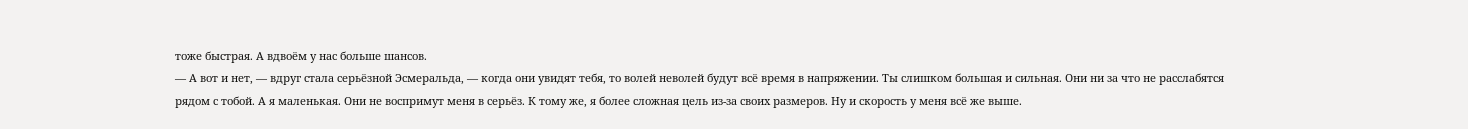тоже быстрая. А вдвоём у нас больше шансов.
— А вот и нет, — вдруг стала серьёзной Эсмеральда, — когда они увидят тебя, то волей неволей будут всё время в напряжении. Ты слишком большая и сильная. Они ни за что не расслабятся рядом с тобой. А я маленькая. Они не воспримут меня в серьёз. К тому же, я более сложная цель из-за своих размеров. Ну и скорость у меня всё же выше.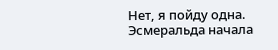Нет, я пойду одна.
Эсмеральда начала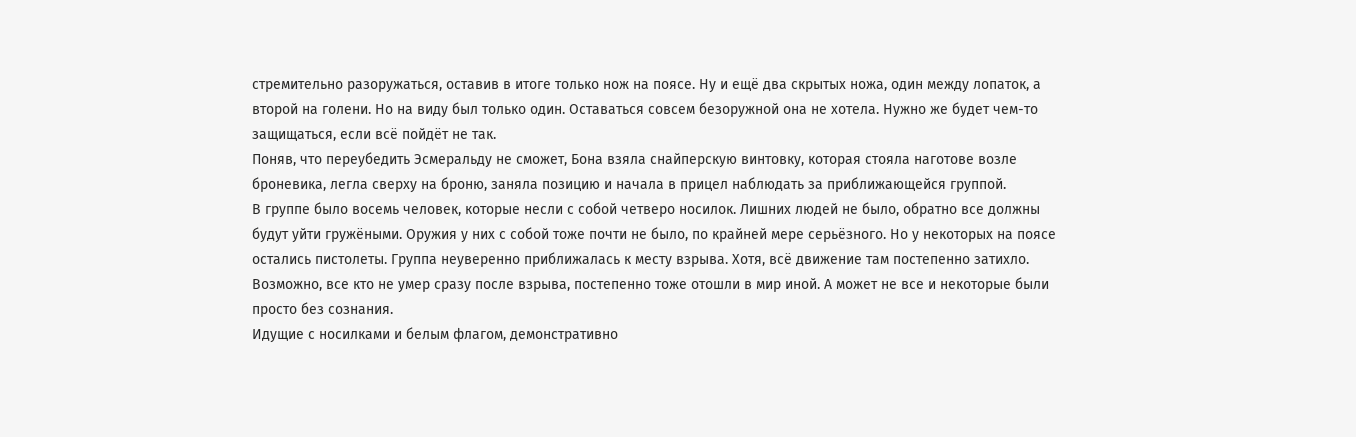стремительно разоружаться, оставив в итоге только нож на поясе. Ну и ещё два скрытых ножа, один между лопаток, а второй на голени. Но на виду был только один. Оставаться совсем безоружной она не хотела. Нужно же будет чем-то защищаться, если всё пойдёт не так.
Поняв, что переубедить Эсмеральду не сможет, Бона взяла снайперскую винтовку, которая стояла наготове возле броневика, легла сверху на броню, заняла позицию и начала в прицел наблюдать за приближающейся группой.
В группе было восемь человек, которые несли с собой четверо носилок. Лишних людей не было, обратно все должны будут уйти гружёными. Оружия у них с собой тоже почти не было, по крайней мере серьёзного. Но у некоторых на поясе остались пистолеты. Группа неуверенно приближалась к месту взрыва. Хотя, всё движение там постепенно затихло. Возможно, все кто не умер сразу после взрыва, постепенно тоже отошли в мир иной. А может не все и некоторые были просто без сознания.
Идущие с носилками и белым флагом, демонстративно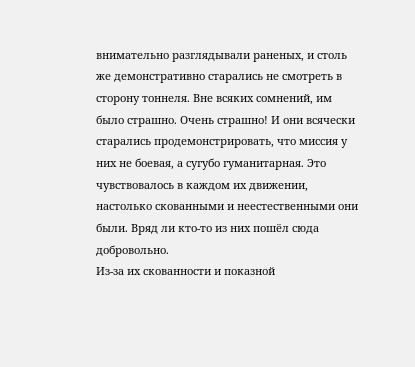внимательно разглядывали раненых, и столь же демонстративно старались не смотреть в сторону тоннеля. Вне всяких сомнений, им было страшно. Очень страшно! И они всячески старались продемонстрировать, что миссия у них не боевая, а сугубо гуманитарная. Это чувствовалось в каждом их движении, настолько скованными и неестественными они были. Вряд ли кто-то из них пошёл сюда добровольно.
Из-за их скованности и показной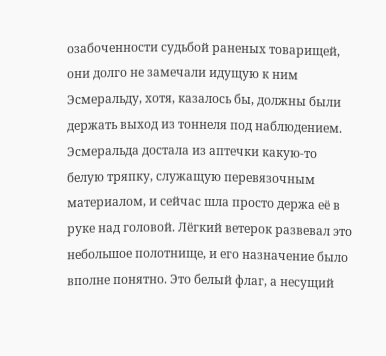озабоченности судьбой раненых товарищей, они долго не замечали идущую к ним Эсмеральду, хотя, казалось бы, должны были держать выход из тоннеля под наблюдением.
Эсмеральда достала из аптечки какую-то белую тряпку, служащую перевязочным материалом, и сейчас шла просто держа её в руке над головой. Лёгкий ветерок развевал это небольшое полотнище, и его назначение было вполне понятно. Это белый флаг, а несущий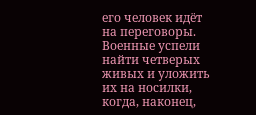его человек идёт на переговоры.
Военные успели найти четверых живых и уложить их на носилки, когда, наконец,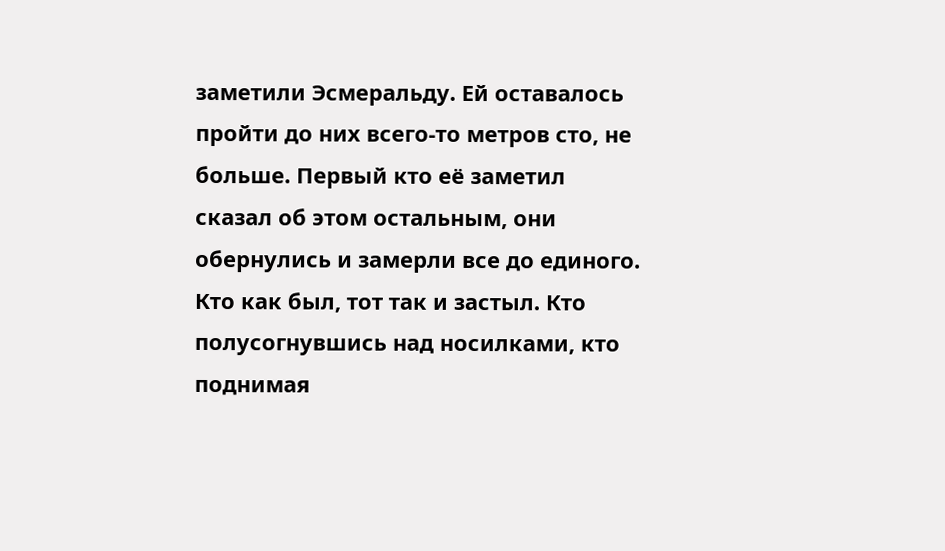заметили Эсмеральду. Ей оставалось пройти до них всего-то метров сто, не больше. Первый кто её заметил сказал об этом остальным, они обернулись и замерли все до единого. Кто как был, тот так и застыл. Кто полусогнувшись над носилками, кто поднимая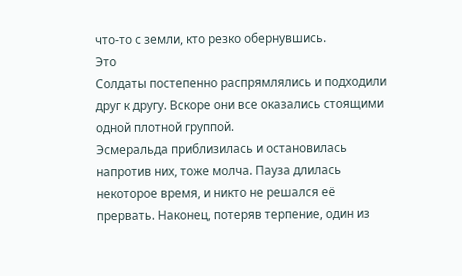что-то с земли, кто резко обернувшись.
Это
Солдаты постепенно распрямлялись и подходили друг к другу. Вскоре они все оказались стоящими одной плотной группой.
Эсмеральда приблизилась и остановилась напротив них, тоже молча. Пауза длилась некоторое время, и никто не решался её прервать. Наконец, потеряв терпение, один из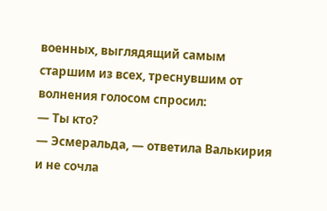военных, выглядящий самым старшим из всех, треснувшим от волнения голосом спросил:
— Ты кто?
— Эсмеральда, — ответила Валькирия и не сочла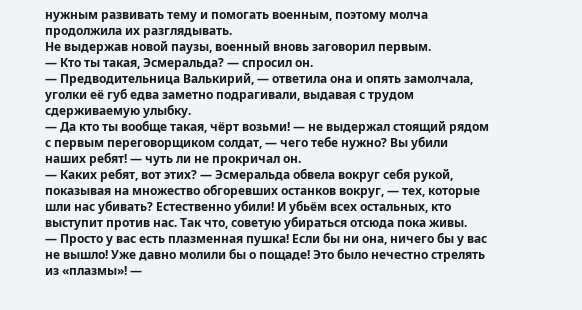нужным развивать тему и помогать военным, поэтому молча продолжила их разглядывать.
Не выдержав новой паузы, военный вновь заговорил первым.
— Кто ты такая, Эсмеральда? — спросил он.
— Предводительница Валькирий, — ответила она и опять замолчала, уголки её губ едва заметно подрагивали, выдавая с трудом сдерживаемую улыбку.
— Да кто ты вообще такая, чёрт возьми! — не выдержал стоящий рядом с первым переговорщиком солдат, — чего тебе нужно? Вы убили наших ребят! — чуть ли не прокричал он.
— Каких ребят, вот этих? — Эсмеральда обвела вокруг себя рукой, показывая на множество обгоревших останков вокруг, — тех, которые шли нас убивать? Естественно убили! И убьём всех остальных, кто выступит против нас. Так что, советую убираться отсюда пока живы.
— Просто у вас есть плазменная пушка! Если бы ни она, ничего бы у вас не вышло! Уже давно молили бы о пощаде! Это было нечестно стрелять из «плазмы»! —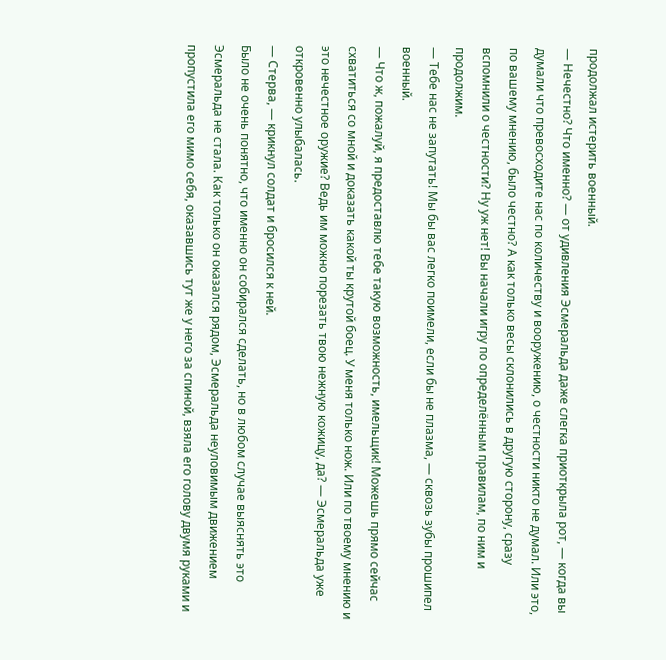продолжал истерить военный.
— Нечестно? Что именно? — от удивления Эсмеральда даже слегка приоткрыла рот, — когда вы думали что превосходите нас по количеству и вооружению, о честности никто не думал. Или это, по вашему мнению, было честно? А как только весы склонились в другую сторону, сразу вспомнили о честности? Ну уж нет! Вы начали игру по определённым правилам, по ним и продолжим.
— Тебе нас не запутать! Мы бы вас легко поимели, если бы не плазма, — сквозь зубы прошипел военный.
— Что ж, пожалуй, я предоставлю тебе такую возможность, имельщик! Можешь прямо сейчас схватиться со мной и доказать какой ты крутой боец. У меня только нож. Или по твоему мнению и это нечестное оружие? Ведь им можно порезать твою нежную кожицу, да? — Эсмеральда уже откровенно улыбалась.
— Стерва, — крикнул солдат и бросился к ней.
Было не очень понятно, что именно он собирался сделать, но в любом случае выяснять это Эсмеральда не стала. Как только он оказался рядом, Эсмеральда неуловимым движением пропустила его мимо себя, оказавшись тут же у него за спиной, взяла его голову двумя руками и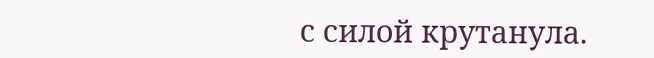с силой крутанула.